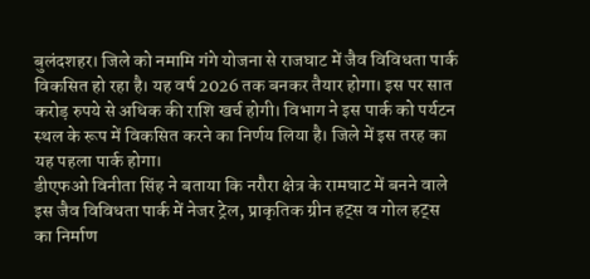बुलंदशहर। जिले को नमामि गंगे योजना से राजघाट में जैव विविधता पार्क विकसित हो रहा है। यह वर्ष 2026 तक बनकर तैयार होगा। इस पर सात करोड़ रुपये से अधिक की राशि खर्च होगी। विभाग ने इस पार्क को पर्यटन स्थल के रूप में विकसित करने का निर्णय लिया है। जिले में इस तरह का यह पहला पार्क होगा।
डीएफओ विनीता सिंह ने बताया कि नरौरा क्षेत्र के रामघाट में बनने वाले इस जैव विविधता पार्क में नेजर ट्रेल, प्राकृतिक ग्रीन हट्स व गोल हट्स का निर्माण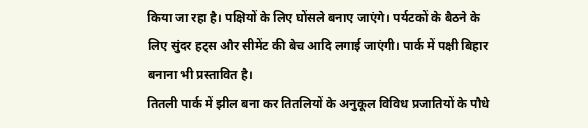किया जा रहा है। पक्षियों के लिए घोंसले बनाए जाएंगे। पर्यटकों के बैठने के लिए सुंदर हट्स और सीमेंट की बेच आदि लगाई जाएंगी। पार्क में पक्षी बिहार बनाना भी प्रस्तावित है।
तितली पार्क में झील बना कर तितलियों के अनुकूल विविध प्रजातियों के पौधे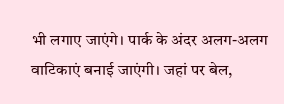भी लगाए जाएंगे। पार्क के अंदर अलग-अलग वाटिकाएं बनाई जाएंगी। जहां पर बेल,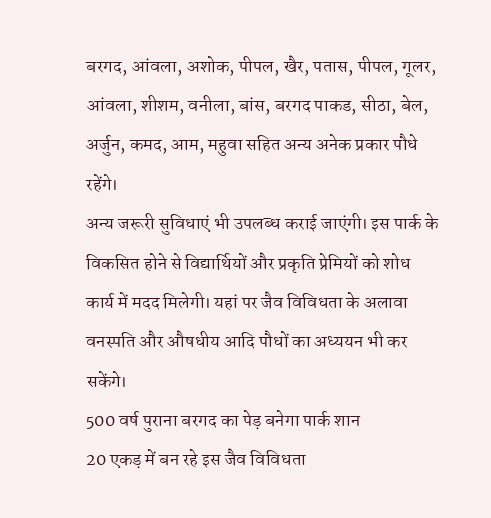बरगद, आंवला, अशोक, पीपल, खैर, पतास, पीपल, गूलर, आंवला, शीशम, वनीला, बांस, बरगद पाकड, सीठा, बेल, अर्जुन, कमद, आम, महुवा सहित अन्य अनेक प्रकार पौधे रहेंगे।
अन्य जरूरी सुविधाएं भी उपलब्ध कराई जाएंगी। इस पार्क के विकसित होने से विद्यार्थियों और प्रकृति प्रेमियों को शोध कार्य में मदद मिलेगी। यहां पर जैव विविधता के अलावा वनस्पति और औषधीय आदि पौधों का अध्ययन भी कर सकेंगे।
500 वर्ष पुराना बरगद का पेड़ बनेगा पार्क शान
20 एकड़ में बन रहे इस जैव विविधता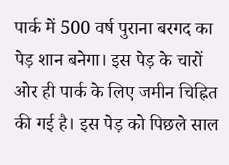पार्क में 500 वर्ष पुराना बरगद का पेड़ शान बनेगा। इस पेड़ के चारों ओर ही पार्क के लिए जमीन चिह्नित की गई है। इस पेड़ को पिछले साल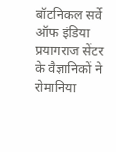बॉटनिकल सर्वे ऑफ इंडिया प्रयागराज सेंटर के वैज्ञानिकों ने रोमानिया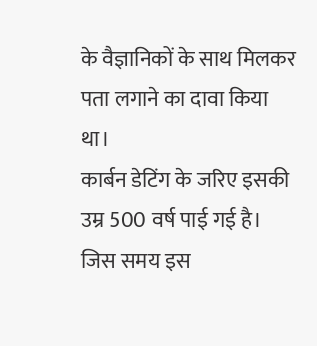के वैज्ञानिकों के साथ मिलकर पता लगाने का दावा किया था।
कार्बन डेटिंग के जरिए इसकी उम्र 500 वर्ष पाई गई है। जिस समय इस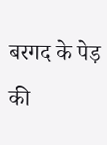बरगद के पेड़ की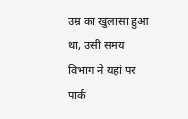उम्र का खुलासा हुआ था, उसी समय विभाग ने यहां पर पार्क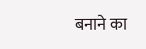बनाने का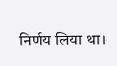निर्णय लिया था।